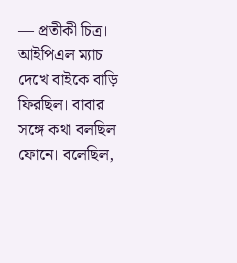— প্রতীকী চিত্র।
আইপিএল ম্যাচ দেখে বাইকে বাড়ি ফিরছিল। বাবার সঙ্গে কথা বলছিল ফোনে। বলেছিল,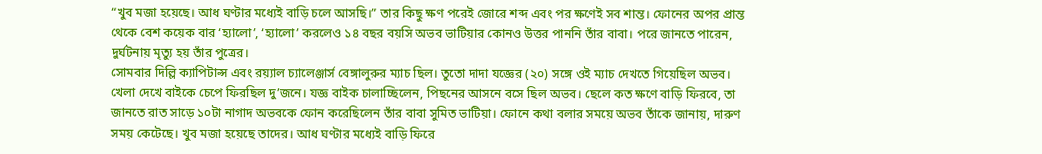“খুব মজা হয়েছে। আধ ঘণ্টার মধ্যেই বাড়ি চলে আসছি।” তার কিছু ক্ষণ পরেই জোরে শব্দ এবং পর ক্ষণেই সব শান্ত। ফোনের অপর প্রান্ত থেকে বেশ কয়েক বার ‘হ্যালো’, ‘হ্যালো’ করলেও ১৪ বছর বয়সি অভব ভাটিয়ার কোনও উত্তর পাননি তাঁর বাবা। পরে জানতে পারেন, দুর্ঘটনায় মৃত্যু হয় তাঁর পুত্রের।
সোমবার দিল্লি ক্যাপিটাল্স এবং রয়্যাল চ্যালেঞ্জার্স বেঙ্গালুরুর ম্যাচ ছিল। তুতো দাদা যজ্ঞের (২০) সঙ্গে ওই ম্যাচ দেখতে গিয়েছিল অভব। খেলা দেখে বাইকে চেপে ফিরছিল দু’জনে। যজ্ঞ বাইক চালাচ্ছিলেন, পিছনের আসনে বসে ছিল অভব। ছেলে কত ক্ষণে বাড়ি ফিরবে, তা জানতে রাত সাড়ে ১০টা নাগাদ অভবকে ফোন করেছিলেন তাঁর বাবা সুমিত ভাটিয়া। ফোনে কথা বলার সময়ে অভব তাঁকে জানায়, দারুণ সময় কেটেছে। খুব মজা হয়েছে তাদের। আধ ঘণ্টার মধ্যেই বাড়ি ফিরে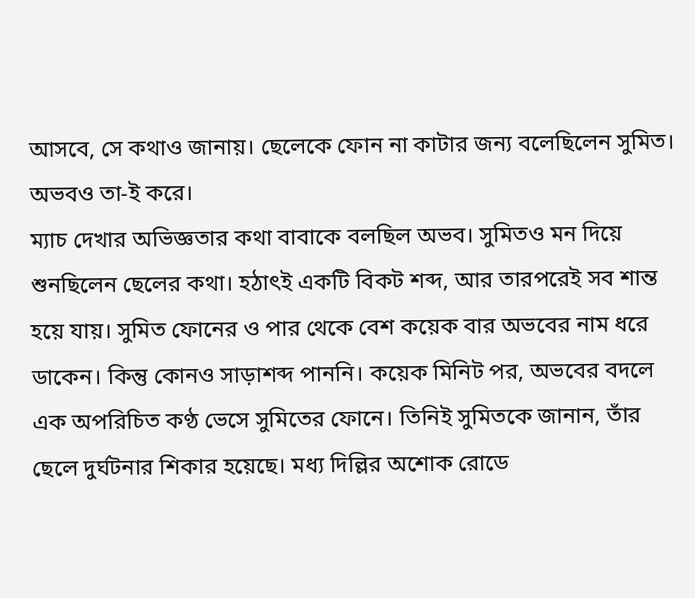আসবে, সে কথাও জানায়। ছেলেকে ফোন না কাটার জন্য বলেছিলেন সুমিত। অভবও তা-ই করে।
ম্যাচ দেখার অভিজ্ঞতার কথা বাবাকে বলছিল অভব। সুমিতও মন দিয়ে শুনছিলেন ছেলের কথা। হঠাৎই একটি বিকট শব্দ, আর তারপরেই সব শান্ত হয়ে যায়। সুমিত ফোনের ও পার থেকে বেশ কয়েক বার অভবের নাম ধরে ডাকেন। কিন্তু কোনও সাড়াশব্দ পাননি। কয়েক মিনিট পর, অভবের বদলে এক অপরিচিত কণ্ঠ ভেসে সুমিতের ফোনে। তিনিই সুমিতকে জানান, তাঁর ছেলে দুর্ঘটনার শিকার হয়েছে। মধ্য দিল্লির অশোক রোডে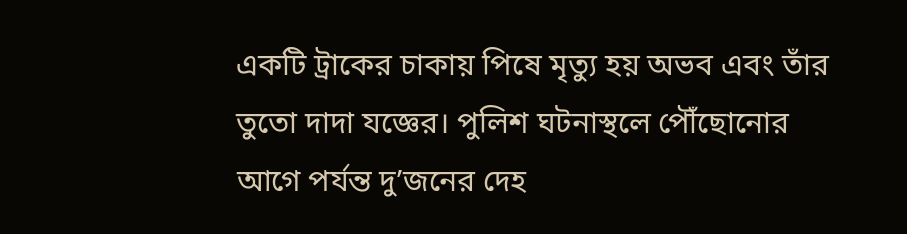একটি ট্রাকের চাকায় পিষে মৃত্যু হয় অভব এবং তাঁর তুতো দাদা যজ্ঞের। পুলিশ ঘটনাস্থলে পৌঁছোনোর আগে পর্যন্ত দু’জনের দেহ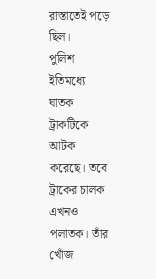রাস্তাতেই পড়ে ছিল।
পুলিশ ইতিমধ্যে ঘাতক ট্রাকটিকে আটক করেছে। তবে ট্রাকের চালক এখনও পলাতক। তাঁর খোঁজ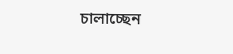চালাচ্ছেন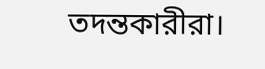তদন্তকারীরা।